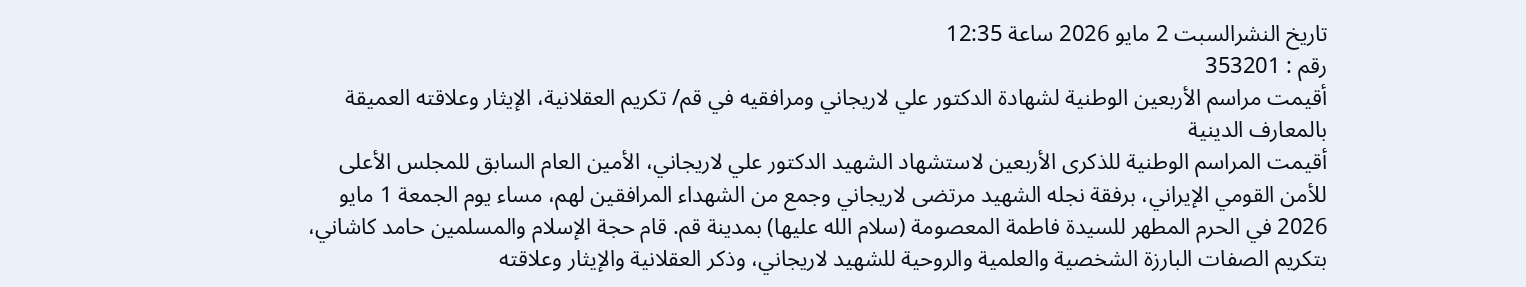تاريخ النشرالسبت 2 مايو 2026 ساعة 12:35
رقم : 353201
أقيمت مراسم الأربعين الوطنية لشهادة الدكتور علي لاريجاني ومرافقيه في قم/ تكريم العقلانية، الإيثار وعلاقته العميقة بالمعارف الدينية
أقيمت المراسم الوطنية للذكرى الأربعين لاستشهاد الشهيد الدكتور علي لاريجاني، الأمين العام السابق للمجلس الأعلى للأمن القومي الإيراني، برفقة نجله الشهيد مرتضى لاريجاني وجمع من الشهداء المرافقين لهم، مساء يوم الجمعة 1 مایو 2026 في الحرم المطهر للسيدة فاطمة المعصومة (سلام الله عليها) بمدينة قم. قام حجة الإسلام والمسلمين حامد كاشاني، بتكريم الصفات البارزة الشخصية والعلمية والروحية للشهيد لاريجاني، وذكر العقلانية والإيثار وعلاقته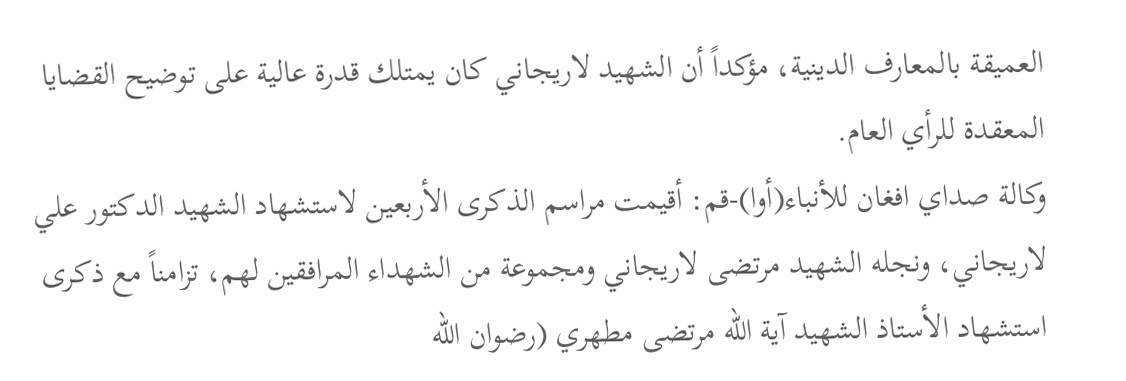العميقة بالمعارف الدينية، مؤكداً أن الشهيد لاريجاني كان يمتلك قدرة عالية على توضيح القضايا المعقدة للرأي العام.
وكالة صداي افغان للأنباء(أوا)-قم: أقيمت مراسم الذكرى الأربعين لاستشهاد الشهيد الدكتور علي لاريجاني، ونجله الشهيد مرتضى لاريجاني ومجموعة من الشهداء المرافقين لهم، تزامناً مع ذكرى استشهاد الأستاذ الشهيد آية الله مرتضى مطهري (رضوان الله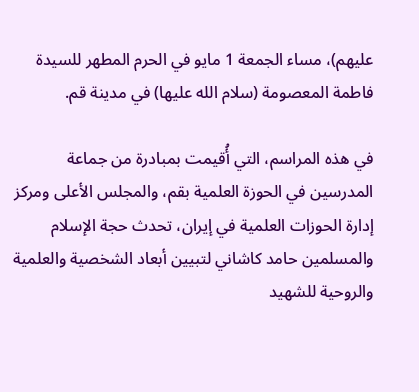عليهم)، مساء الجمعة 1 مایو في الحرم المطهر للسيدة فاطمة المعصومة (سلام الله عليها) في مدينة قم.

في هذه المراسم، التي أُقيمت بمبادرة من جماعة المدرسين في الحوزة العلمية بقم، والمجلس الأعلى ومركز إدارة الحوزات العلمية في إيران، تحدث حجة الإسلام والمسلمين حامد كاشاني لتبيين أبعاد الشخصية والعلمية والروحية للشهيد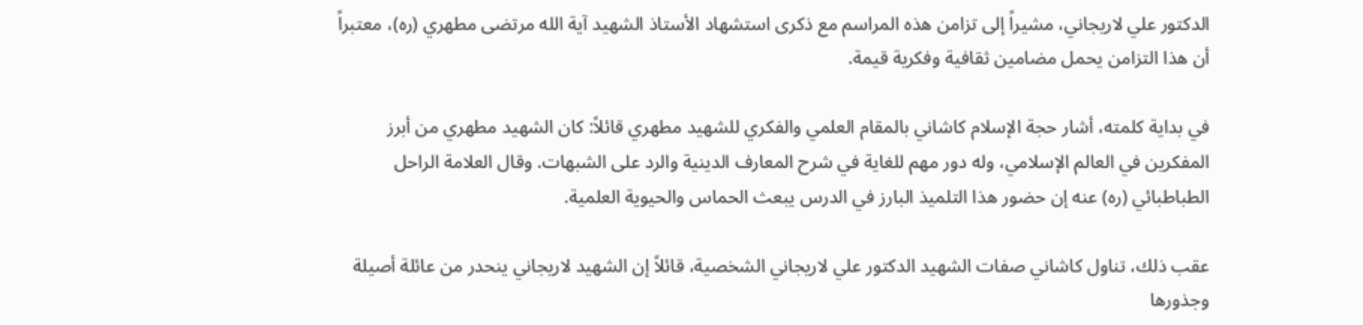الدكتور علي لاريجاني، مشيراً إلى تزامن هذه المراسم مع ذكرى استشهاد الأستاذ الشهيد آية الله مرتضى مطهري (ره)، معتبراً أن هذا التزامن يحمل مضامين ثقافية وفكرية قيمة.

في بداية كلمته، أشار حجة الإسلام كاشاني بالمقام العلمي والفكري للشهيد مطهري قائلاً: كان الشهيد مطهري من أبرز المفكرين في العالم الإسلامي، وله دور مهم للغاية في شرح المعارف الدينية والرد على الشبهات. وقال العلامة الراحل الطباطبائي (ره) عنه إن حضور هذا التلميذ البارز في الدرس يبعث الحماس والحيوية العلمية.

عقب ذلك، تناول كاشاني صفات الشهيد الدكتور علي لاريجاني الشخصية، قائلاً إن الشهيد لاريجاني ينحدر من عائلة أصيلة وجذورها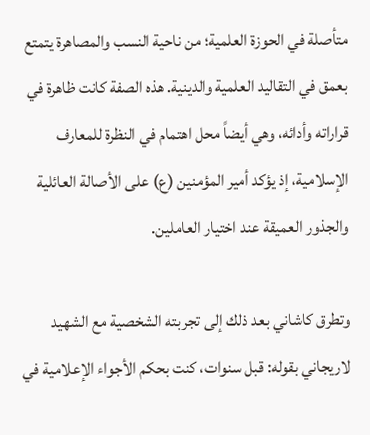متأصلة في الحوزة العلمية؛ من ناحية النسب والمصاهرة يتمتع بعمق في التقاليد العلمية والدينية. هذه الصفة كانت ظاهرة في قراراته وأدائه، وهي أيضاً محل اهتمام في النظرة للمعارف الإسلامية، إذ يؤكد أمير المؤمنين (ع) على الأصالة العائلية والجذور العميقة عند اختيار العاملين.

وتطرق كاشاني بعد ذلك إلى تجربته الشخصية مع الشهيد لاريجاني بقوله: قبل سنوات، كنت بحكم الأجواء الإعلامية في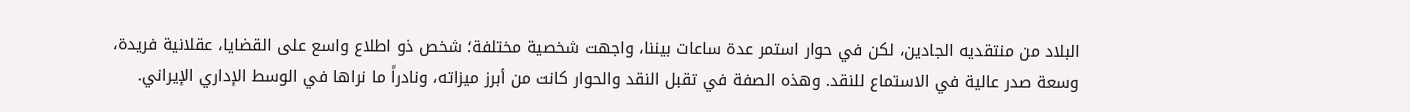البلاد من منتقديه الجادين، لكن في حوار استمر عدة ساعات بيننا، واجهت شخصية مختلفة؛ شخص ذو اطلاع واسع على القضايا، عقلانية فريدة، وسعة صدر عالية في الاستماع للنقد. وهذه الصفة في تقبل النقد والحوار كانت من أبرز ميزاته، ونادراً ما نراها في الوسط الإداري الإيراني.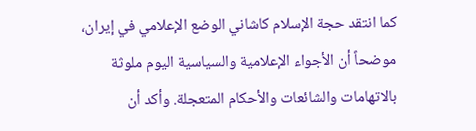كما انتقد حجة الإسلام كاشاني الوضع الإعلامي في إيران، موضحاً أن الأجواء الإعلامية والسياسية اليوم ملوثة بالاتهامات والشائعات والأحكام المتعجلة. وأكد أن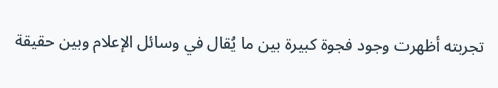تجربته أظهرت وجود فجوة كبيرة بين ما يُقال في وسائل الإعلام وبين حقيقة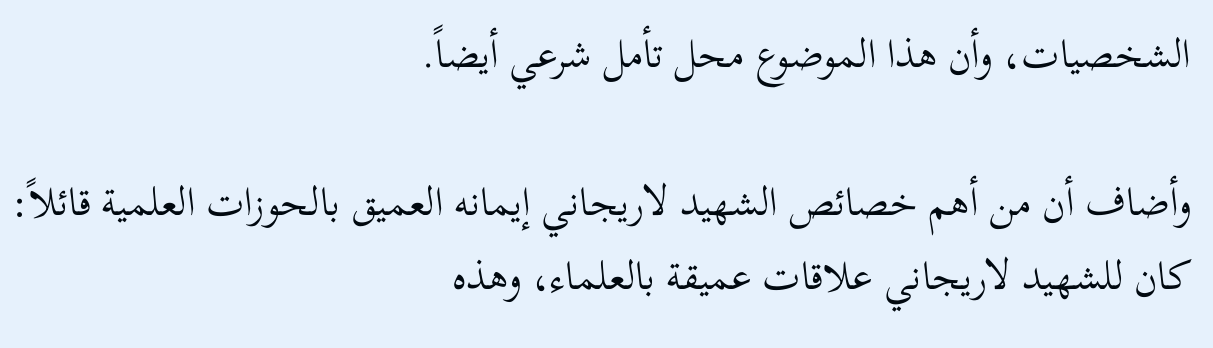الشخصيات، وأن هذا الموضوع محل تأمل شرعي أيضاً.

وأضاف أن من أهم خصائص الشهيد لاريجاني إيمانه العميق بالحوزات العلمية قائلاً: كان للشهيد لاريجاني علاقات عميقة بالعلماء، وهذه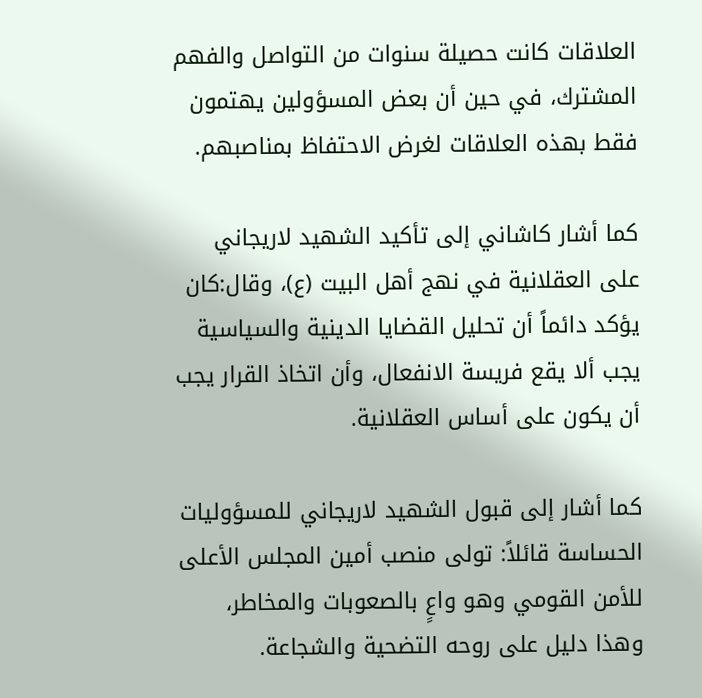العلاقات كانت حصيلة سنوات من التواصل والفهم المشترك، في حين أن بعض المسؤولين يهتمون فقط بهذه العلاقات لغرض الاحتفاظ بمناصبهم.

كما أشار كاشاني إلى تأكيد الشهيد لاريجاني على العقلانية في نهج أهل البيت (ع)، وقال:كان يؤكد دائماً أن تحليل القضايا الدينية والسياسية يجب ألا يقع فريسة الانفعال، وأن اتخاذ القرار يجب أن يكون على أساس العقلانية.

كما أشار إلى قبول الشهيد لاريجاني للمسؤوليات الحساسة قائلاً: تولى منصب أمين المجلس الأعلى للأمن القومي وهو واعٍ بالصعوبات والمخاطر، وهذا دليل على روحه التضحية والشجاعة.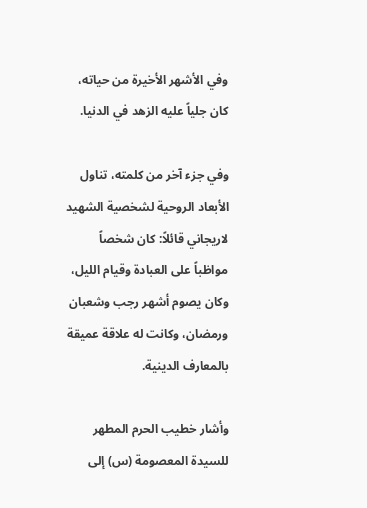وفي الأشهر الأخيرة من حياته، كان جلياً عليه الزهد في الدنيا.

وفي جزء آخر من كلمته، تناول الأبعاد الروحية لشخصية الشهيد لاريجاني قائلاً: كان شخصاً مواظباً على العبادة وقيام الليل، وكان يصوم أشهر رجب وشعبان ورمضان، وكانت له علاقة عميقة بالمعارف الدينية.

وأشار خطيب الحرم المطهر للسيدة المعصومة (س) إلى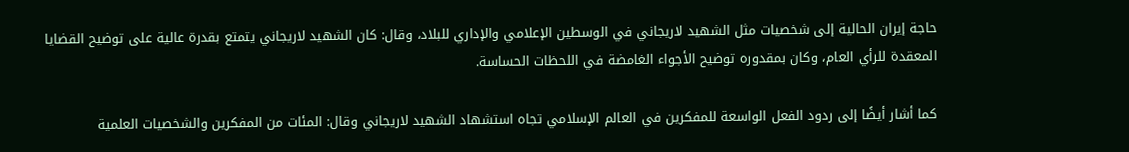حاجة إيران الحالية إلى شخصيات مثل الشهيد لاريجاني في الوسطين الإعلامي والإداري للبلاد، وقال: كان الشهيد لاريجاني يتمتع بقدرة عالية على توضيح القضايا المعقدة للرأي العام، وكان بمقدوره توضيح الأجواء الغامضة في اللحظات الحساسة.

كما أشار أيضًا إلى ردود الفعل الواسعة للمفكرين في العالم الإسلامي تجاه استشهاد الشهيد لاريجاني وقال: المئات من المفكرين والشخصيات العلمية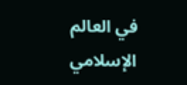في العالم الإسلامي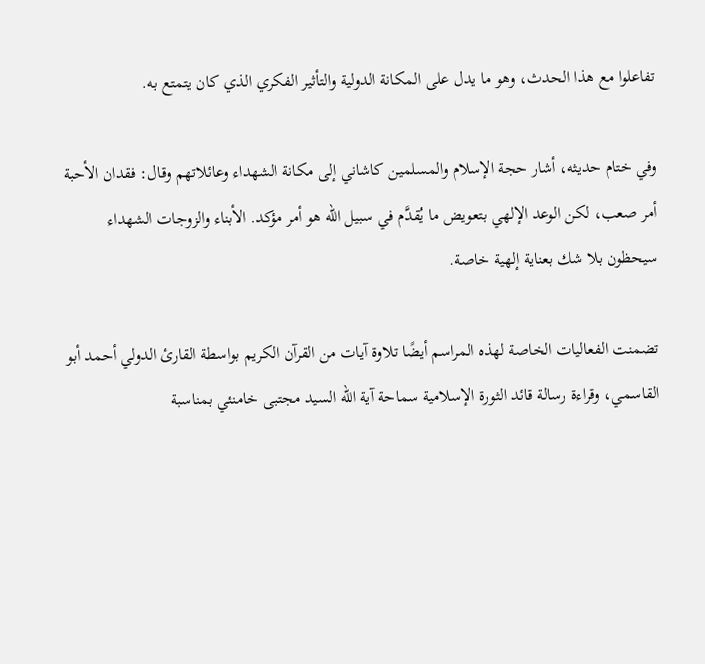تفاعلوا مع هذا الحدث، وهو ما يدل على المكانة الدولية والتأثير الفكري الذي كان يتمتع به.

وفي ختام حديثه، أشار حجة الإسلام والمسلمين كاشاني إلى مكانة الشهداء وعائلاتهم وقال: فقدان الأحبة أمر صعب، لكن الوعد الإلهي بتعويض ما يُقدَّم في سبيل الله هو أمر مؤكد. الأبناء والزوجات الشهداء سيحظون بلا شك بعناية إلهية خاصة.

تضمنت الفعاليات الخاصة لهذه المراسم أيضًا تلاوة آيات من القرآن الكريم بواسطة القارئ الدولي أحمد أبو القاسمي، وقراءة رسالة قائد الثورة الإسلامية سماحة آية الله السيد مجتبى خامنئي بمناسبة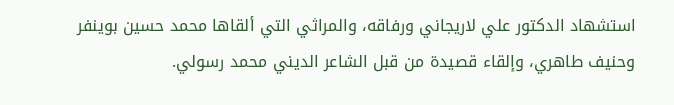استشهاد الدكتور علي لاريجاني ورفاقه، والمراثي التي ألقاها محمد حسين بوينفر وحنيف طاهري، وإلقاء قصيدة من قبل الشاعر الديني محمد رسولي.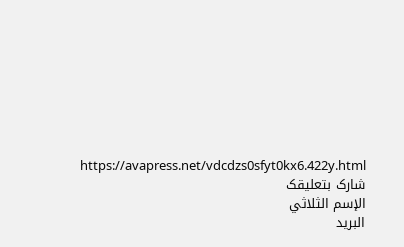https://avapress.net/vdcdzs0sfyt0kx6.422y.html
شارک بتعلیقک
الإسم الثلاثي
البريد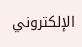الإلكتروني